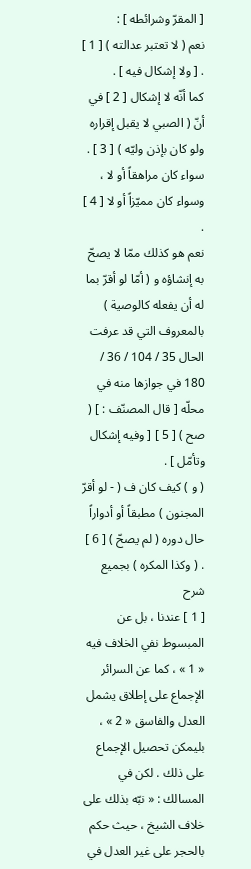[ المقرّ وشرائطه ] :
نعم ( لا تعتبر عدالته ) [ 1 ] . [ ولا إشكال فيه ] .
كما أنّه لا إشكال [ 2 ] في أنّ ( الصبي لا يقبل إقراره ولو كان بإذن وليّه ) [ 3 ] .
سواء كان مراهقاً أو لا ، وسواء كان مميّزاً أو لا [ 4 ] .
نعم هو كذلك ممّا لا يصحّ به إنشاؤه و ( أمّا لو أقرّ بما له أن يفعله كالوصية ) بالمعروف التي قد عرفت الحال 35 / 104 / 36 / 180 في جوازها منه في محلّه [ قال المصنّف : ] ( صح ) [ 5 ] [ وفيه إشكال وتأمّل ] .
( و ) كيف كان ف ( - لو أقرّ المجنون ) مطبقاً أو أدواراً حال دوره ( لم يصحّ ) [ 6 ] . ( وكذا المكره ) بجميع
شرح
[ 1 ] عندنا ، بل عن المبسوط نفي الخلاف فيه « 1 » ، كما عن السرائر الإجماع على إطلاق يشمل العدل والفاسق « 2 » ، بليمكن تحصيل الإجماع على ذلك . لكن في المسالك : « نبّه بذلك على خلاف الشيخ ، حيث حكم بالحجر على غير العدل في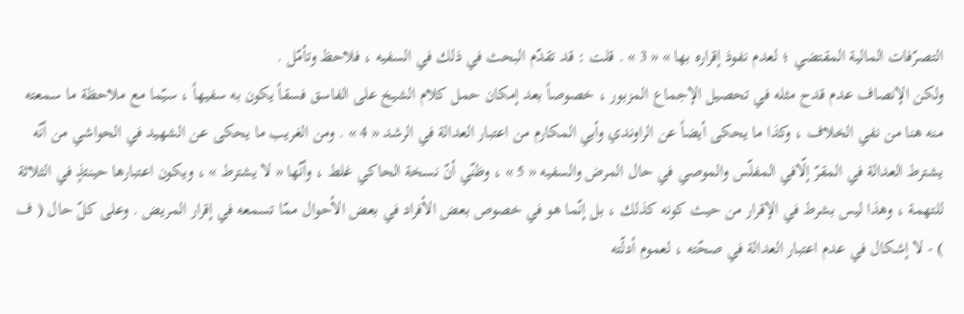التصرّفات المالية المقتضي ؛ لعدم نفوذ إقراره بها » « 3 » . قلت : قد تقدّم البحث في ذلك في السفيه ، فلاحظ وتأمّل .
ولكن الإنصاف عدم قدح مثله في تحصيل الإجماع المزبور ، خصوصاً بعد إمكان حمل كلام الشيخ على الفاسق فسقاً يكون به سفيهاً ، سيّما مع ملاحظة ما سمعته منه هنا من نفي الخلاف ، وكذا ما يحكى أيضاً عن الراوندي وأبي المكارم من اعتبار العدالة في الرشد « 4 » . ومن الغريب ما يحكى عن الشهيد في الحواشي من أنّه يشترط العدالة في المقرّ إلّافي المفلّس والموصي في حال المرض والسفيه « 5 » ، وظنّي أنّ نسخة الحاكي غلط ، وأنّها « لا يشترط » ، ويكون اعتبارها حينئذٍ في الثلاثة للتهمة ، وهذا ليس بشرط في الإقرار من حيث كونه كذلك ، بل إنّما هو في خصوص بعض الأفراد في بعض الأحوال ممّا تسمعه في إقرار المريض . وعلى كلّ حال ( ف ) - لا إشكال في عدم اعتبار العدالة في صحّته ، لعموم أدلّته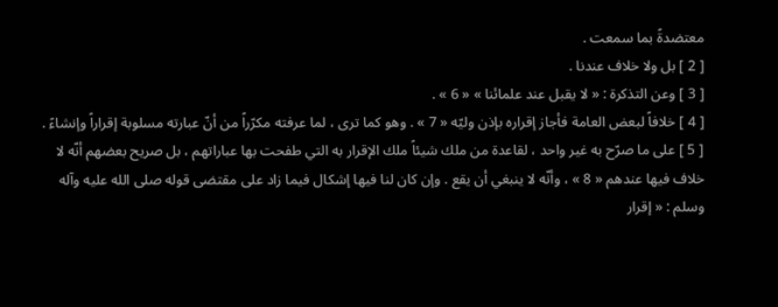معتضدةً بما سمعت .
[ 2 ] بل ولا خلاف عندنا .
[ 3 ] وعن التذكرة : « لا يقبل عند علمائنا » « 6 » .
[ 4 ] خلافاً لبعض العامة فأجاز إقراره بإذن وليّه « 7 » . وهو كما ترى ، لما عرفته مكرّراً من أنّ عبارته مسلوبة إقراراً وإنشاءً .
[ 5 ] على ما صرّح به غير واحد ، لقاعدة من ملك شيئاً ملك الإقرار به التي طفحت بها عباراتهم ، بل صريح بعضهم أنّه لا خلاف فيها عندهم « 8 » ، وأنّه لا ينبغي أن يقع . وإن كان لنا فيها إشكال فيما زاد على مقتضى قوله صلى الله عليه وآله وسلم : « إقرار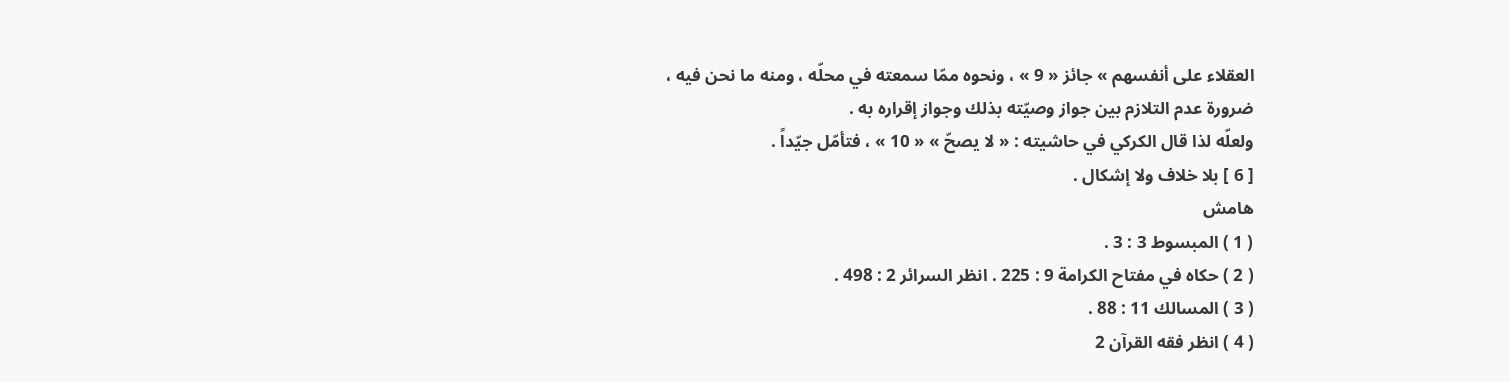العقلاء على أنفسهم » جائز « 9 » ، ونحوه ممّا سمعته في محلّه ، ومنه ما نحن فيه ، ضرورة عدم التلازم بين جواز وصيّته بذلك وجواز إقراره به .
ولعلّه لذا قال الكركي في حاشيته : « لا يصحّ » « 10 » ، فتأمّل جيّداً .
[ 6 ] بلا خلاف ولا إشكال .
هامش
( 1 ) المبسوط 3 : 3 .
( 2 ) حكاه في مفتاح الكرامة 9 : 225 . انظر السرائر 2 : 498 .
( 3 ) المسالك 11 : 88 .
( 4 ) انظر فقه القرآن 2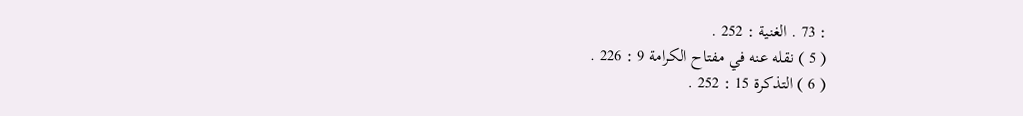: 73 . الغنية : 252 .
( 5 ) نقله عنه في مفتاح الكرامة 9 : 226 .
( 6 ) التذكرة 15 : 252 .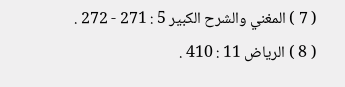( 7 ) المغني والشرح الكبير 5 : 271 - 272 .
( 8 ) الرياض 11 : 410 .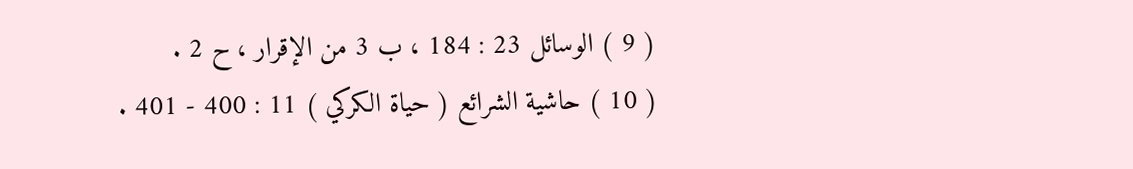( 9 ) الوسائل 23 : 184 ، ب 3 من الإقرار ، ح 2 .
( 10 ) حاشية الشرائع ( حياة الكركي ) 11 : 400 - 401 .